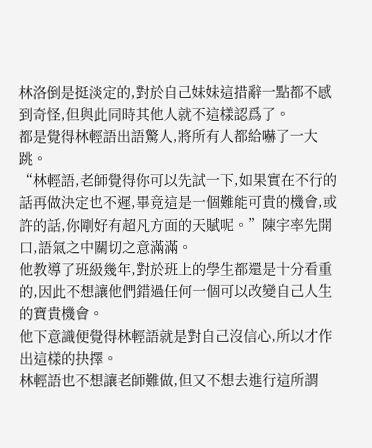林洛倒是挺淡定的,對於自己妹妹這措辭一點都不感到奇怪,但與此同時其他人就不這樣認爲了。
都是覺得林輕語出語驚人,將所有人都給嚇了一大跳。
“林輕語,老師覺得你可以先試一下,如果實在不行的話再做決定也不遲,畢竟這是一個難能可貴的機會,或許的話,你剛好有超凡方面的天賦呢。”陳宇率先開口,語氣之中關切之意滿滿。
他教導了班級幾年,對於班上的學生都還是十分看重的,因此不想讓他們錯過任何一個可以改變自己人生的寶貴機會。
他下意識便覺得林輕語就是對自己沒信心,所以才作出這樣的抉擇。
林輕語也不想讓老師難做,但又不想去進行這所謂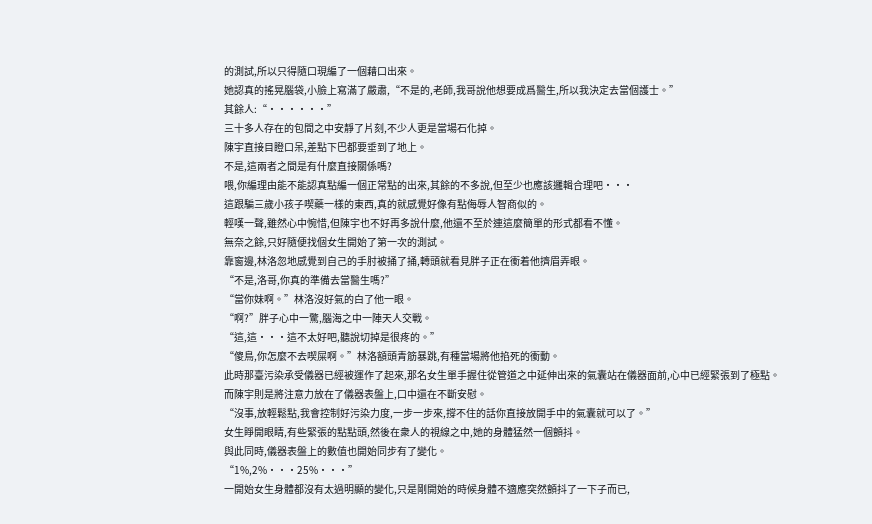的測試,所以只得隨口現編了一個藉口出來。
她認真的搖晃腦袋,小臉上寫滿了嚴肅,“不是的,老師,我哥說他想要成爲醫生,所以我決定去當個護士。”
其餘人:“······”
三十多人存在的包間之中安靜了片刻,不少人更是當場石化掉。
陳宇直接目瞪口呆,差點下巴都要垂到了地上。
不是,這兩者之間是有什麼直接關係嗎?
喂,你編理由能不能認真點編一個正常點的出來,其餘的不多說,但至少也應該邏輯合理吧···
這跟騙三歲小孩子喫藥一樣的東西,真的就感覺好像有點侮辱人智商似的。
輕嘆一聲,雖然心中惋惜,但陳宇也不好再多說什麼,他還不至於連這麼簡單的形式都看不懂。
無奈之餘,只好隨便找個女生開始了第一次的測試。
靠窗邊,林洛忽地感覺到自己的手肘被捅了捅,轉頭就看見胖子正在衝着他擠眉弄眼。
“不是,洛哥,你真的準備去當醫生嗎?”
“當你妹啊。”林洛沒好氣的白了他一眼。
“啊?”胖子心中一驚,腦海之中一陣天人交戰。
“這,這···這不太好吧,聽說切掉是很疼的。”
“傻鳥,你怎麼不去喫屎啊。”林洛額頭青筋暴跳,有種當場將他掐死的衝動。
此時那臺污染承受儀器已經被運作了起來,那名女生單手握住從管道之中延伸出來的氣囊站在儀器面前,心中已經緊張到了極點。
而陳宇則是將注意力放在了儀器表盤上,口中還在不斷安慰。
“沒事,放輕鬆點,我會控制好污染力度,一步一步來,撐不住的話你直接放開手中的氣囊就可以了。”
女生睜開眼睛,有些緊張的點點頭,然後在衆人的視線之中,她的身體猛然一個顫抖。
與此同時,儀器表盤上的數值也開始同步有了變化。
“1%,2%···25%···”
一開始女生身體都沒有太過明顯的變化,只是剛開始的時候身體不適應突然顫抖了一下子而已,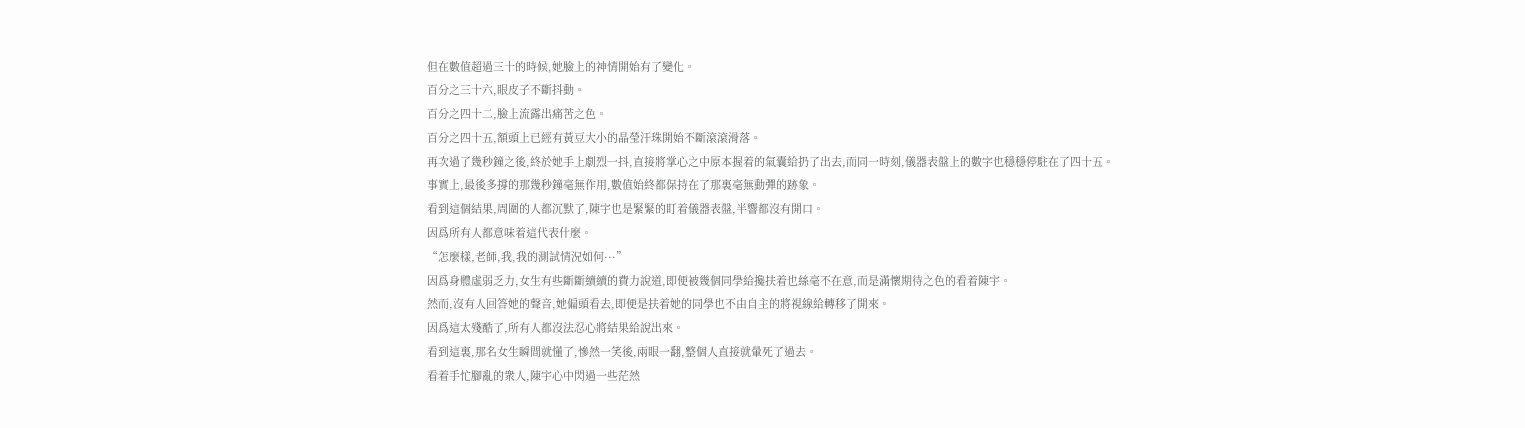但在數值超過三十的時候,她臉上的神情開始有了變化。
百分之三十六,眼皮子不斷抖動。
百分之四十二,臉上流露出痛苦之色。
百分之四十五,額頭上已經有黃豆大小的晶瑩汗珠開始不斷滾滾滑落。
再次過了幾秒鐘之後,終於她手上劇烈一抖,直接將掌心之中原本握着的氣囊給扔了出去,而同一時刻,儀器表盤上的數字也穩穩停駐在了四十五。
事實上,最後多撐的那幾秒鐘毫無作用,數值始終都保持在了那裏毫無動彈的跡象。
看到這個結果,周圍的人都沉默了,陳宇也是緊緊的盯着儀器表盤,半響都沒有開口。
因爲所有人都意味着這代表什麼。
“怎麼樣,老師,我,我的測試情況如何···”
因爲身體虛弱乏力,女生有些斷斷續續的費力說道,即便被幾個同學給攙扶着也絲毫不在意,而是滿懷期待之色的看着陳宇。
然而,沒有人回答她的聲音,她偏頭看去,即便是扶着她的同學也不由自主的將視線給轉移了開來。
因爲這太殘酷了,所有人都沒法忍心將結果給說出來。
看到這裏,那名女生瞬間就懂了,慘然一笑後,兩眼一翻,整個人直接就暈死了過去。
看着手忙腳亂的衆人,陳宇心中閃過一些茫然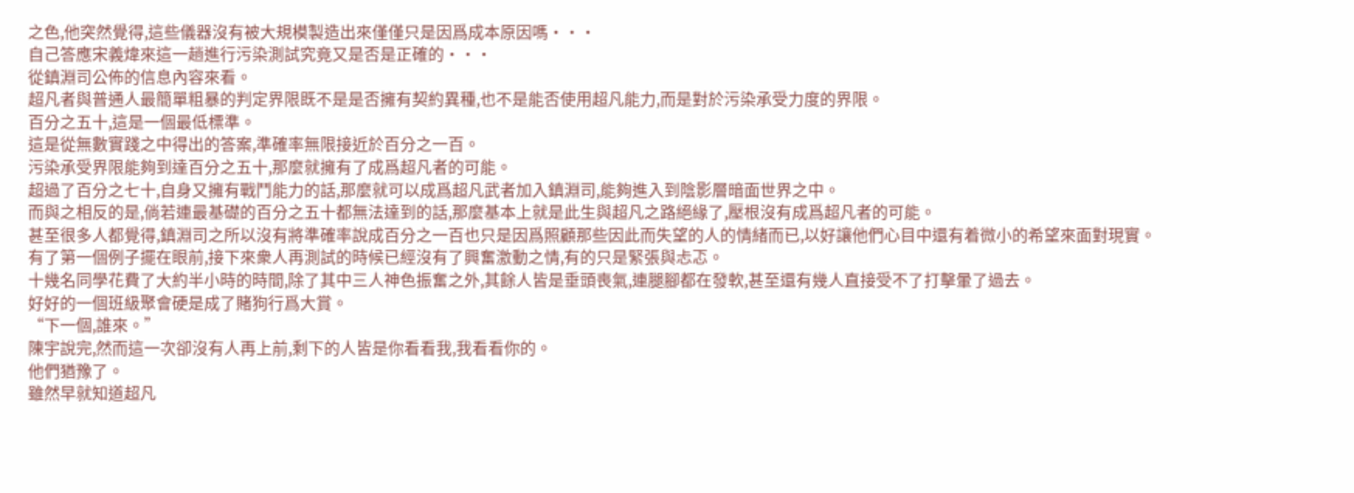之色,他突然覺得,這些儀器沒有被大規模製造出來僅僅只是因爲成本原因嗎···
自己答應宋義煒來這一趟進行污染測試究竟又是否是正確的···
從鎮淵司公佈的信息內容來看。
超凡者與普通人最簡單粗暴的判定界限既不是是否擁有契約異種,也不是能否使用超凡能力,而是對於污染承受力度的界限。
百分之五十,這是一個最低標準。
這是從無數實踐之中得出的答案,準確率無限接近於百分之一百。
污染承受界限能夠到達百分之五十,那麼就擁有了成爲超凡者的可能。
超過了百分之七十,自身又擁有戰鬥能力的話,那麼就可以成爲超凡武者加入鎮淵司,能夠進入到陰影層暗面世界之中。
而與之相反的是,倘若連最基礎的百分之五十都無法達到的話,那麼基本上就是此生與超凡之路絕緣了,壓根沒有成爲超凡者的可能。
甚至很多人都覺得,鎮淵司之所以沒有將準確率說成百分之一百也只是因爲照顧那些因此而失望的人的情緒而已,以好讓他們心目中還有着微小的希望來面對現實。
有了第一個例子擺在眼前,接下來衆人再測試的時候已經沒有了興奮激動之情,有的只是緊張與忐忑。
十幾名同學花費了大約半小時的時間,除了其中三人神色振奮之外,其餘人皆是垂頭喪氣,連腿腳都在發軟,甚至還有幾人直接受不了打擊暈了過去。
好好的一個班級聚會硬是成了賭狗行爲大賞。
“下一個,誰來。”
陳宇說完,然而這一次卻沒有人再上前,剩下的人皆是你看看我,我看看你的。
他們猶豫了。
雖然早就知道超凡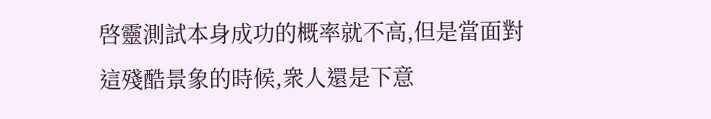啓靈測試本身成功的概率就不高,但是當面對這殘酷景象的時候,衆人還是下意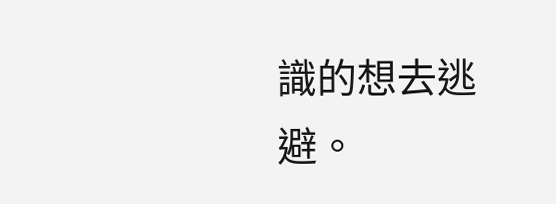識的想去逃避。